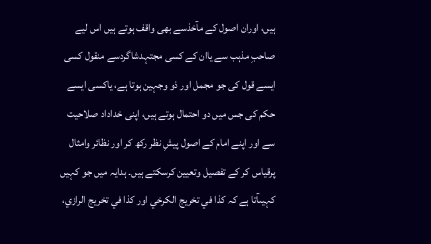ہیں، اوران اصول کے مآخذسے بھی واقف ہوتے ہیں اس لیے صاحبِ مذہب سے یاان کے کسی مجتہدشاگردسے منقول کسی ایسے قول کی جو مجمل اور ذو وجہین ہوتا ہے، یاکسی ایسے حکم کی جس میں دو احتمال ہوتے ہیں، اپنی خداداد صلاحیت سے اور اپنے امام کے اصول پیشِ نظر رکھ کر اور نظائر وامثال پرقیاس کر کے تفصیل وتعیین کرسکتے ہیں۔ ہدایہ میں جو کہیں کہیںآتا ہے کہ کذا في تخریج الکرخي اور کذا في تخریج الرازي،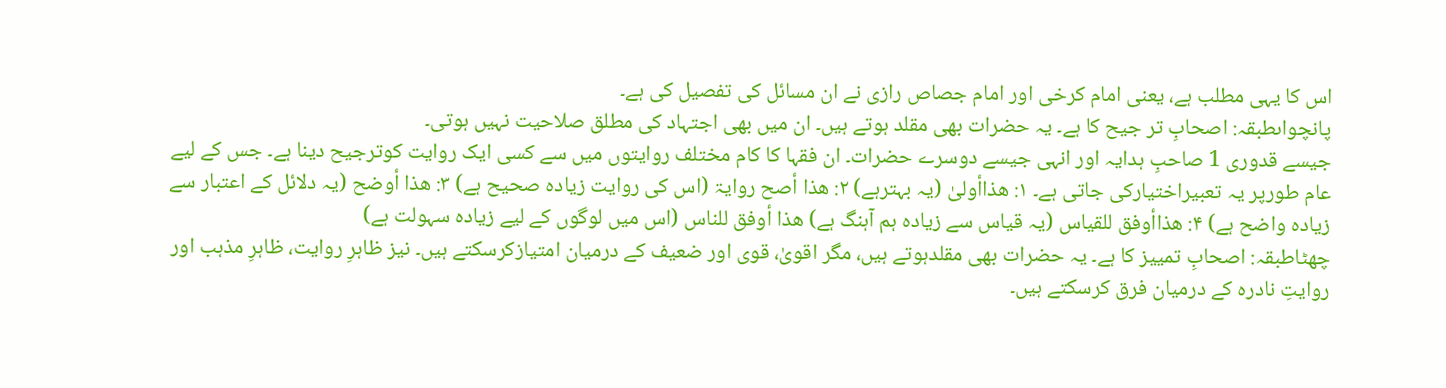اس کا یہی مطلب ہے، یعنی امام کرخی اور امام جصاص رازی نے ان مسائل کی تفصیل کی ہے۔
پانچواںطبقہ: اصحابِ تر جیح کا ہے۔ یہ حضرات بھی مقلد ہوتے ہیں۔ ان میں بھی اجتہاد کی مطلق صلاحیت نہیں ہوتی۔
جیسے قدوری 1 صاحبِ ہدایہ اور انہی جیسے دوسرے حضرات۔ ان فقہا کا کام مختلف روایتوں میں سے کسی ایک روایت کوترجیح دینا ہے۔ جس کے لیے عام طورپر یہ تعبیراختیارکی جاتی ہے۔ ۱: ھذاأولیٰ (یہ بہترہے) ۲: ھذا أصح روایۃ (اس کی روایت زیادہ صحیح ہے) ۳: ھذا أوضح (یہ دلائل کے اعتبار سے زیادہ واضح ہے) ۴: ھذاأوفق للقیاس (یہ قیاس سے زیادہ ہم آہنگ ہے) ھذا أوفق للناس (اس میں لوگوں کے لیے زیادہ سہولت ہے)
چھٹاطبقہ: اصحابِ تمییز کا ہے۔ یہ حضرات بھی مقلدہوتے ہیں، مگر اقویٰ، قوی اور ضعیف کے درمیان امتیازکرسکتے ہیں۔ نیز ظاہرِ روایت، ظاہرِ مذہب اور روایتِ نادرہ کے درمیان فرق کرسکتے ہیں۔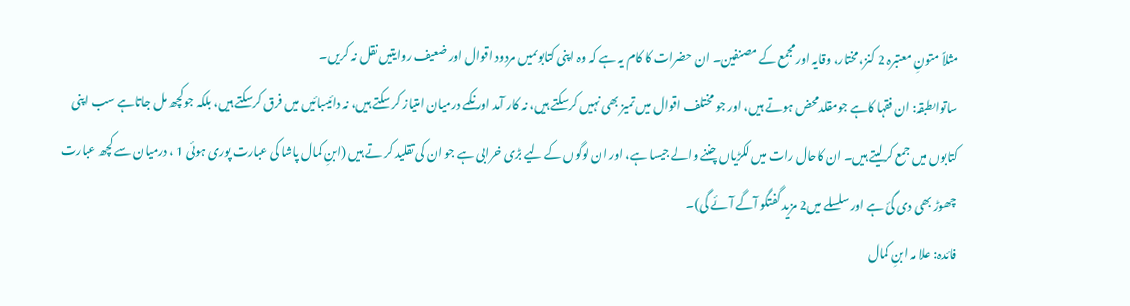مثلاً متونِ معتبرہ 2 کنز، مختار، وقایہ اور مجمع کے مصنفین۔ ان حضرات کا کام یہ ہے کہ وہ اپنی کتابوںمیں مردود اقوال اور ضعیف روایتیں نقل نہ کریں۔
ساتواںطبقہ: ان فقہا کاہے جومقلدمحض ہوتے ہیں، اور جو مختلف اقوال میں تمیز بھی نہیں کرسکتے ہیں، نہ کار آمد اور نکمے درمیان امتیاز کر سکتے ہیں، نہ دائیںبائیں میں فرق کرسکتے ہیں، بلکہ جوکچھ مل جاتاہے سب اپنی کتابوں میں جمع کرلیتے ہیں۔ ان کاحال رات میں لکڑیاں چننے والے جیسا ہے، اور ان لوگوں کے لیے بڑی خرابی ہے جو ان کی تقلید کر تے ہیں (ابنِ کمال پاشا کی عبارت پوری ہوئی 1 ، درمیان سے کچھ عبارت چھوڑ بھی دی گئ ہے اور سلسلے میں2 مزید گفتگو آگے آئے گی)۔
فائدہ: علا مہ ابنِ کمال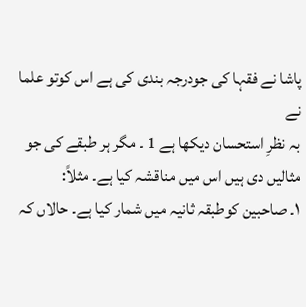پاشا نے فقہا کی جودرجہ بندی کی ہے اس کوتو علما نے
بہ نظرِ استحسان دیکھا ہے 1 ۔ مگر ہر طبقے کی جو مثالیں دی ہیں اس میں مناقشہ کیا ہے۔ مثلاً:
۱۔ صاحبین کوطبقہ ثانیہ میں شمار کیا ہے۔ حالاں کہ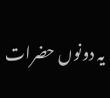یہ دونوں حضرات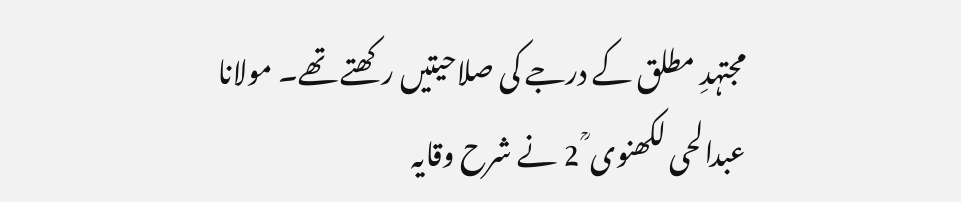مجتہدِ مطلق کے درجے کی صلاحیتیں رکھتے تھے۔ مولانا عبدالحی لکھنوی ؒ 2 نے شرح وقایہ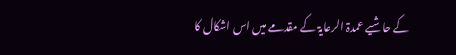کے حاشیے عمدۃ الرعایۃ کے مقدمے میں اس اشکال کا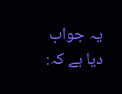یہ جواب دیا ہے کہ: